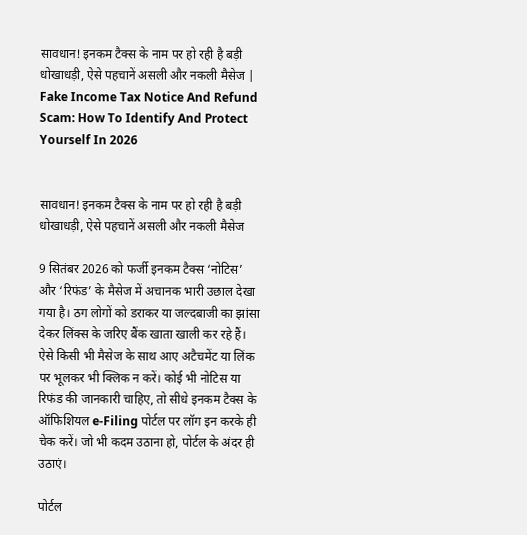सावधान! इनकम टैक्स के नाम पर हो रही है बड़ी धोखाधड़ी, ऐसे पहचानें असली और नकली मैसेज | Fake Income Tax Notice And Refund Scam: How To Identify And Protect Yourself In 2026


सावधान! इनकम टैक्स के नाम पर हो रही है बड़ी धोखाधड़ी, ऐसे पहचानें असली और नकली मैसेज

9 सितंबर 2026 को फर्जी इनकम टैक्स ‘नोटिस’ और ‘रिफंड’ के मैसेज में अचानक भारी उछाल देखा गया है। ठग लोगों को डराकर या जल्दबाजी का झांसा देकर लिंक्स के जरिए बैंक खाता खाली कर रहे हैं। ऐसे किसी भी मैसेज के साथ आए अटैचमेंट या लिंक पर भूलकर भी क्लिक न करें। कोई भी नोटिस या रिफंड की जानकारी चाहिए, तो सीधे इनकम टैक्स के ऑफिशियल e-Filing पोर्टल पर लॉग इन करके ही चेक करें। जो भी कदम उठाना हो, पोर्टल के अंदर ही उठाएं।

पोर्टल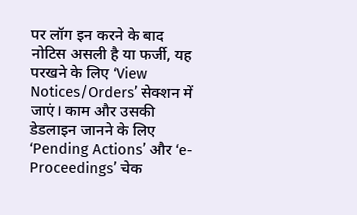पर लॉग इन करने के बाद नोटिस असली है या फर्जी, यह परखने के लिए ‘View Notices/Orders’ सेक्शन में जाएं। काम और उसकी डेडलाइन जानने के लिए ‘Pending Actions’ और ‘e-Proceedings’ चेक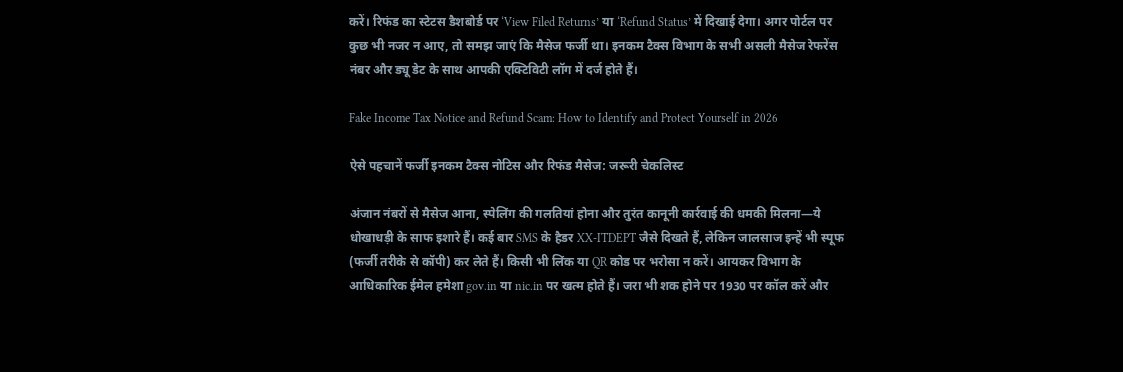करें। रिफंड का स्टेटस डैशबोर्ड पर ‘View Filed Returns’ या ‘Refund Status’ में दिखाई देगा। अगर पोर्टल पर कुछ भी नजर न आए, तो समझ जाएं कि मैसेज फर्जी था। इनकम टैक्स विभाग के सभी असली मैसेज रेफरेंस नंबर और ड्यू डेट के साथ आपकी एक्टिविटी लॉग में दर्ज होते हैं।

Fake Income Tax Notice and Refund Scam: How to Identify and Protect Yourself in 2026

ऐसे पहचानें फर्जी इनकम टैक्स नोटिस और रिफंड मैसेज: जरूरी चेकलिस्ट

अंजान नंबरों से मैसेज आना, स्पेलिंग की गलतियां होना और तुरंत कानूनी कार्रवाई की धमकी मिलना—ये धोखाधड़ी के साफ इशारे हैं। कई बार SMS के हैडर XX-ITDEPT जैसे दिखते हैं, लेकिन जालसाज इन्हें भी स्पूफ (फर्जी तरीके से कॉपी) कर लेते हैं। किसी भी लिंक या QR कोड पर भरोसा न करें। आयकर विभाग के आधिकारिक ईमेल हमेशा gov.in या nic.in पर खत्म होते हैं। जरा भी शक होने पर 1930 पर कॉल करें और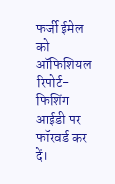फर्जी ईमेल को ऑफिशियल रिपोर्ट-फिशिंग आईडी पर फॉरवर्ड कर दें।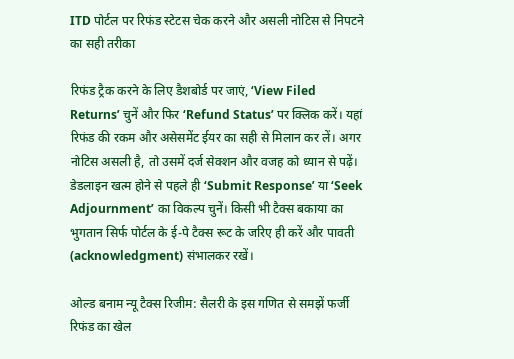ITD पोर्टल पर रिफंड स्टेटस चेक करने और असली नोटिस से निपटने का सही तरीका

रिफंड ट्रैक करने के लिए डैशबोर्ड पर जाएं, ‘View Filed Returns’ चुनें और फिर ‘Refund Status’ पर क्लिक करें। यहां रिफंड की रकम और असेसमेंट ईयर का सही से मिलान कर लें। अगर नोटिस असली है, तो उसमें दर्ज सेक्शन और वजह को ध्यान से पढ़ें। डेडलाइन खत्म होने से पहले ही ‘Submit Response’ या ‘Seek Adjournment’ का विकल्प चुनें। किसी भी टैक्स बकाया का भुगतान सिर्फ पोर्टल के ई-पे टैक्स रूट के जरिए ही करें और पावती (acknowledgment) संभालकर रखें।

ओल्ड बनाम न्यू टैक्स रिजीम: सैलरी के इस गणित से समझें फर्जी रिफंड का खेल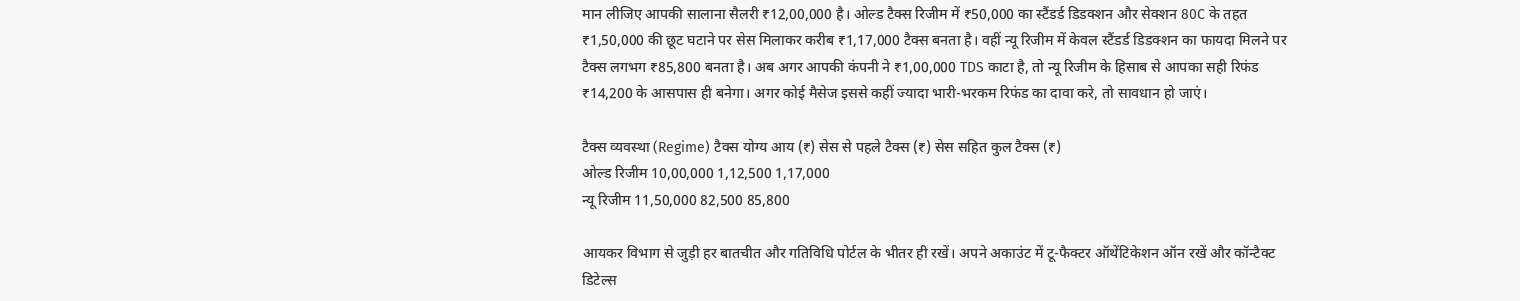मान लीजिए आपकी सालाना सैलरी ₹12,00,000 है। ओल्ड टैक्स रिजीम में ₹50,000 का स्टैंडर्ड डिडक्शन और सेक्शन 80C के तहत ₹1,50,000 की छूट घटाने पर सेस मिलाकर करीब ₹1,17,000 टैक्स बनता है। वहीं न्यू रिजीम में केवल स्टैंडर्ड डिडक्शन का फायदा मिलने पर टैक्स लगभग ₹85,800 बनता है। अब अगर आपकी कंपनी ने ₹1,00,000 TDS काटा है, तो न्यू रिजीम के हिसाब से आपका सही रिफंड ₹14,200 के आसपास ही बनेगा। अगर कोई मैसेज इससे कहीं ज्यादा भारी-भरकम रिफंड का दावा करे, तो सावधान हो जाएं।

टैक्स व्यवस्था (Regime) टैक्स योग्य आय (₹) सेस से पहले टैक्स (₹) सेस सहित कुल टैक्स (₹)
ओल्ड रिजीम 10,00,000 1,12,500 1,17,000
न्यू रिजीम 11,50,000 82,500 85,800

आयकर विभाग से जुड़ी हर बातचीत और गतिविधि पोर्टल के भीतर ही रखें। अपने अकाउंट में टू-फैक्टर ऑथेंटिकेशन ऑन रखें और कॉन्टैक्ट डिटेल्स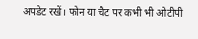अपडेट रखें। फोन या चैट पर कभी भी ओटीपी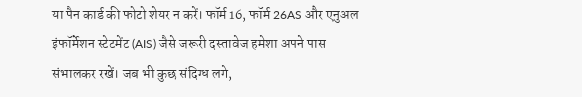या पैन कार्ड की फोटो शेयर न करें। फॉर्म 16, फॉर्म 26AS और एनुअल इंफॉर्मेशन स्टेटमेंट (AIS) जैसे जरूरी दस्तावेज हमेशा अपने पास संभालकर रखें। जब भी कुछ संदिग्ध लगे,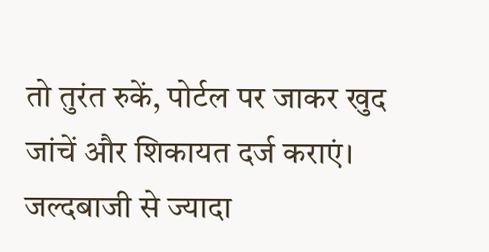तो तुरंत रुकें, पोर्टल पर जाकर खुद जांचें और शिकायत दर्ज कराएं। जल्दबाजी से ज्यादा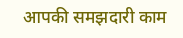आपकी समझदारी काम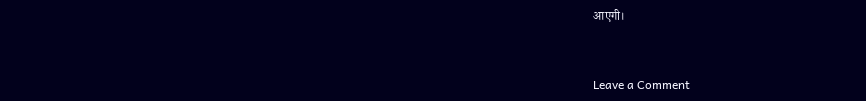आएगी।



Leave a Comment